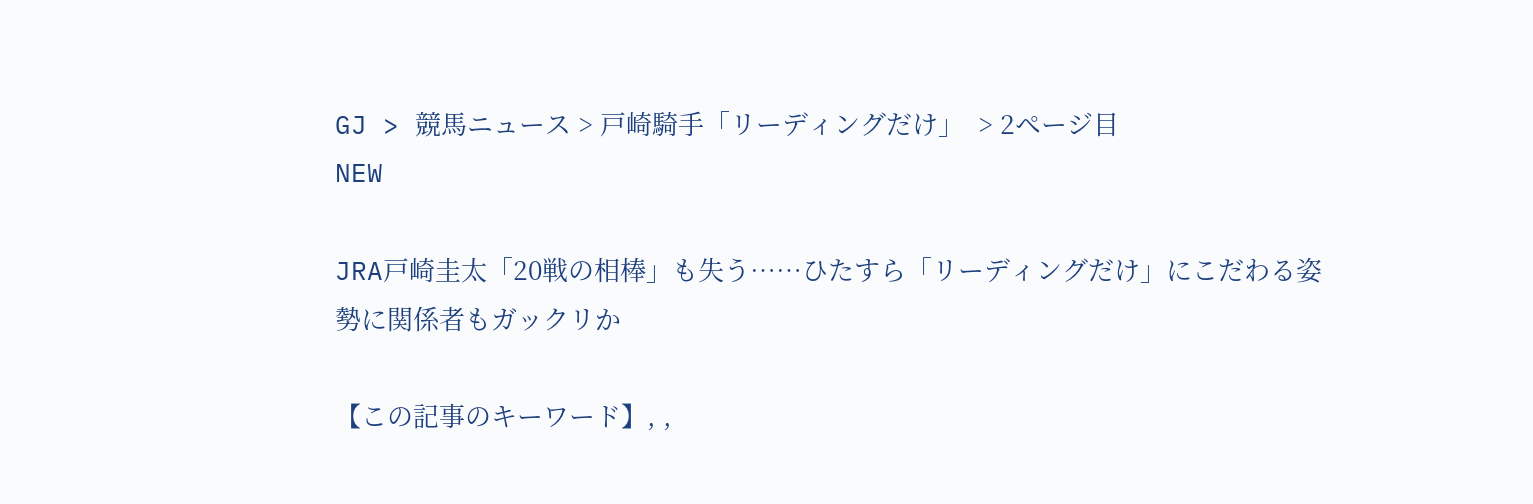GJ > 競馬ニュース > 戸崎騎手「リーディングだけ」  > 2ページ目
NEW

JRA戸崎圭太「20戦の相棒」も失う……ひたすら「リーディングだけ」にこだわる姿勢に関係者もガックリか

【この記事のキーワード】, ,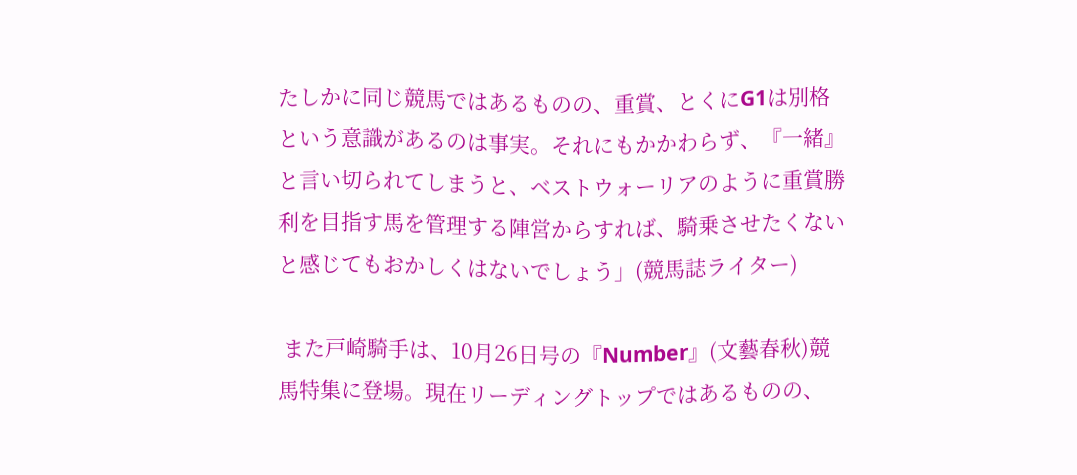たしかに同じ競馬ではあるものの、重賞、とくにG1は別格という意識があるのは事実。それにもかかわらず、『一緒』と言い切られてしまうと、ベストウォーリアのように重賞勝利を目指す馬を管理する陣営からすれば、騎乗させたくないと感じてもおかしくはないでしょう」(競馬誌ライター)

 また戸崎騎手は、10月26日号の『Number』(文藝春秋)競馬特集に登場。現在リーディングトップではあるものの、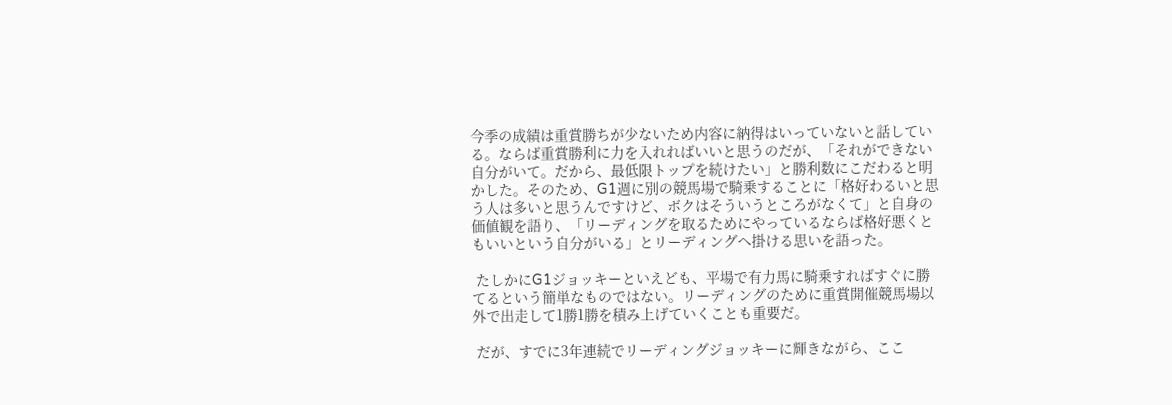今季の成績は重賞勝ちが少ないため内容に納得はいっていないと話している。ならば重賞勝利に力を入れればいいと思うのだが、「それができない自分がいて。だから、最低限トップを続けたい」と勝利数にこだわると明かした。そのため、G1週に別の競馬場で騎乗することに「格好わるいと思う人は多いと思うんですけど、ボクはそういうところがなくて」と自身の価値観を語り、「リーディングを取るためにやっているならば格好悪くともいいという自分がいる」とリーディングへ掛ける思いを語った。

 たしかにG1ジョッキーといえども、平場で有力馬に騎乗すればすぐに勝てるという簡単なものではない。リーディングのために重賞開催競馬場以外で出走して1勝1勝を積み上げていくことも重要だ。

 だが、すでに3年連続でリーディングジョッキーに輝きながら、ここ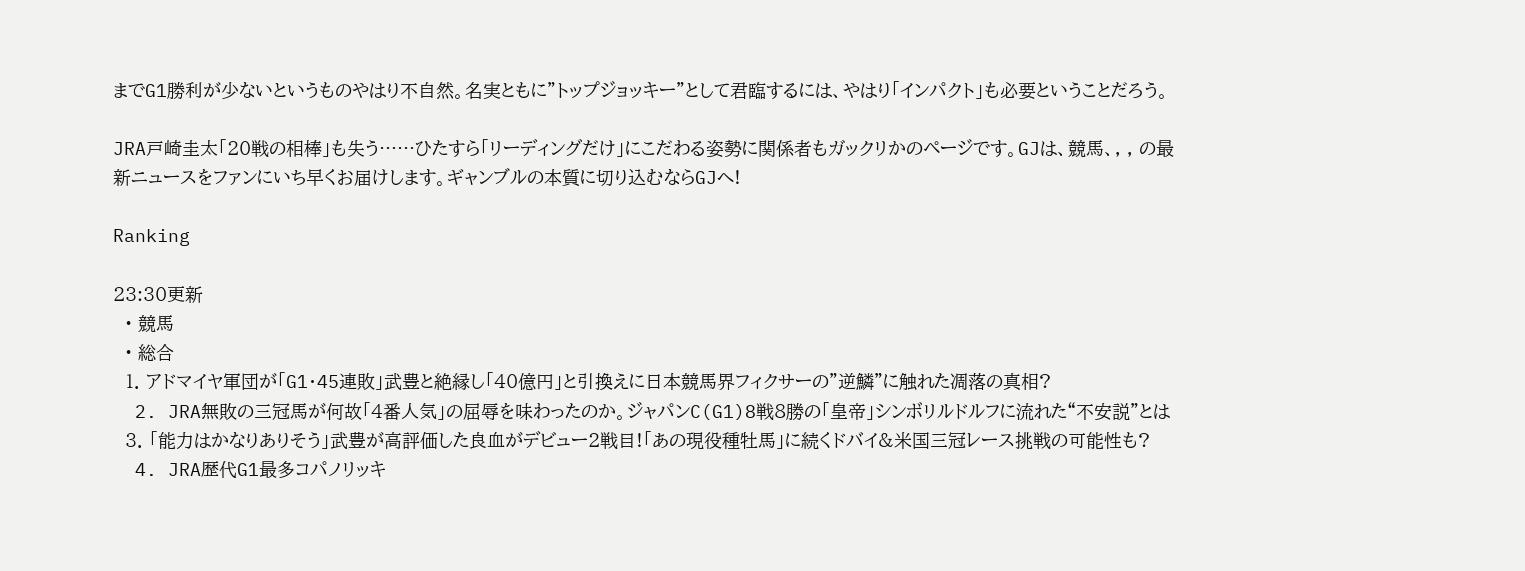までG1勝利が少ないというものやはり不自然。名実ともに”トップジョッキー”として君臨するには、やはり「インパクト」も必要ということだろう。

JRA戸崎圭太「20戦の相棒」も失う……ひたすら「リーディングだけ」にこだわる姿勢に関係者もガックリかのページです。GJは、競馬、, , の最新ニュースをファンにいち早くお届けします。ギャンブルの本質に切り込むならGJへ!

Ranking

23:30更新
  • 競馬
  • 総合
  1. アドマイヤ軍団が「G1・45連敗」武豊と絶縁し「40億円」と引換えに日本競馬界フィクサーの”逆鱗”に触れた凋落の真相?
  2. JRA無敗の三冠馬が何故「4番人気」の屈辱を味わったのか。ジャパンC(G1)8戦8勝の「皇帝」シンボリルドルフに流れた“不安説”とは
  3. 「能力はかなりありそう」武豊が高評価した良血がデビュー2戦目!「あの現役種牡馬」に続くドバイ&米国三冠レース挑戦の可能性も?
  4. JRA歴代G1最多コパノリッキ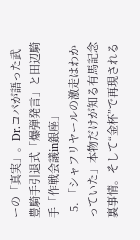ーの「真実」。Dr.コパが語った武豊騎手引退式「爆弾発言」と田辺騎手「作戦会議in銀座」
  5. 「シャフリヤールの激走はわかっていた」本物だけが知る有馬記念裏事情。そして“金杯”で再現される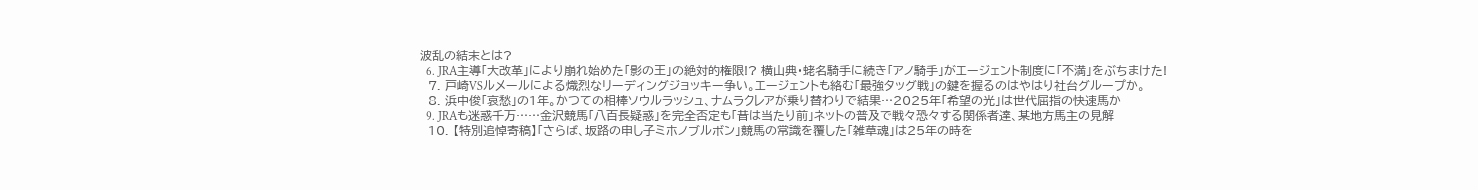波乱の結末とは?
  6. JRA主導「大改革」により崩れ始めた「影の王」の絶対的権限!? 横山典・蛯名騎手に続き「アノ騎手」がエージェント制度に「不満」をぶちまけた!
  7. 戸崎VSルメールによる熾烈なリーディングジョッキー争い。エージェントも絡む「最強タッグ戦」の鍵を握るのはやはり社台グループか。
  8. 浜中俊「哀愁」の1年。かつての相棒ソウルラッシュ、ナムラクレアが乗り替わりで結果…2025年「希望の光」は世代屈指の快速馬か
  9. JRAも迷惑千万……金沢競馬「八百長疑惑」を完全否定も「昔は当たり前」ネットの普及で戦々恐々する関係者達、某地方馬主の見解
  10. 【特別追悼寄稿】「さらば、坂路の申し子ミホノブルボン」競馬の常識を覆した「雑草魂」は25年の時を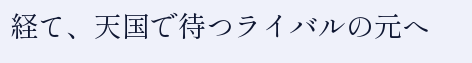経て、天国で待つライバルの元へ